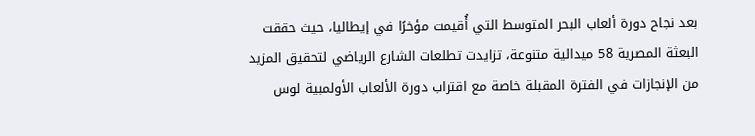بعد نجاح دورة ألعاب البحر المتوسط التي أُقيمت مؤخرًا في إيطاليا، حيث حققت البعثة المصرية 58 ميدالية متنوعة، تزايدت تطلعات الشارع الرياضي لتحقيق المزيد من الإنجازات في الفترة المقبلة خاصة مع اقتراب دورة الألعاب الأولمبية لوس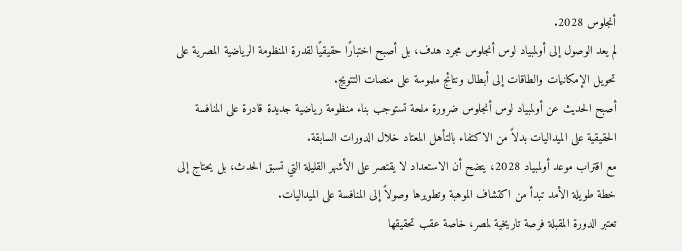أنجلوس 2028.
لم يعد الوصول إلى أولمبياد لوس أنجلوس مجرد هدف، بل أصبح اختبارًا حقيقيًا لقدرة المنظومة الرياضية المصرية على تحويل الإمكانيات والطاقات إلى أبطال ونتائج ملموسة على منصات التتويج.
أصبح الحديث عن أولمبياد لوس أنجلوس ضرورة ملحة تستوجب بناء منظومة رياضية جديدة قادرة على المنافسة الحقيقية على الميداليات بدلاً من الاكتفاء بالتأهل المعتاد خلال الدورات السابقة.
مع اقتراب موعد أولمبياد 2028، يتضح أن الاستعداد لا يقتصر على الأشهر القليلة التي تسبق الحدث، بل يحتاج إلى خطة طويلة الأمد تبدأ من اكتشاف الموهبة وتطويرها وصولاً إلى المنافسة على الميداليات.
تعتبر الدورة المقبلة فرصة تاريخية لمصر، خاصة عقب تحقيقها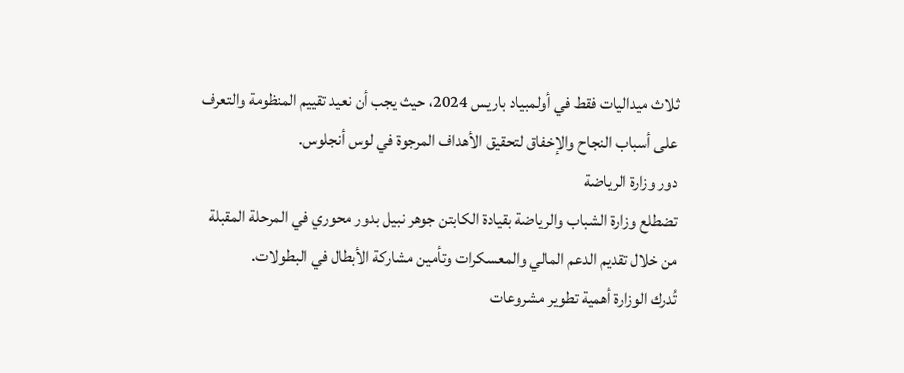ثلاث ميداليات فقط في أولمبياد باريس 2024، حيث يجب أن نعيد تقييم المنظومة والتعرف على أسباب النجاح والإخفاق لتحقيق الأهداف المرجوة في لوس أنجلوس.
دور وزارة الرياضة
تضطلع وزارة الشباب والرياضة بقيادة الكابتن جوهر نبيل بدور محوري في المرحلة المقبلة من خلال تقديم الدعم المالي والمعسكرات وتأمين مشاركة الأبطال في البطولات.
تُدرك الوزارة أهمية تطوير مشروعات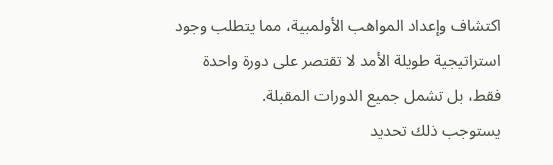اكتشاف وإعداد المواهب الأولمبية، مما يتطلب وجود استراتيجية طويلة الأمد لا تقتصر على دورة واحدة فقط، بل تشمل جميع الدورات المقبلة.
يستوجب ذلك تحديد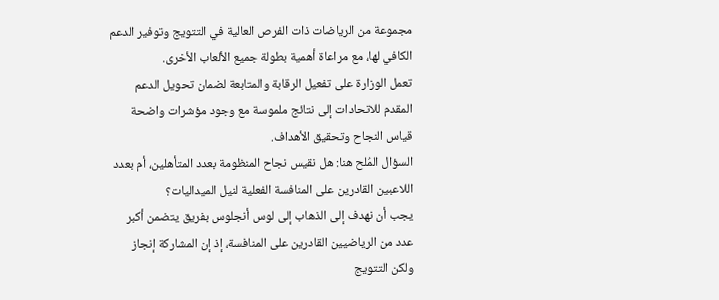مجموعة من الرياضات ذات الفرص العالية في التتويج وتوفير الدعم الكافي لها، مع مراعاة أهمية بطولة جميع الألعاب الأخرى.
تعمل الوزارة على تفعيل الرقابة والمتابعة لضمان تحويل الدعم المقدم للاتحادات إلى نتائج ملموسة مع وجود مؤشرات واضحة قياس النجاح وتحقيق الأهداف.
السؤال المُلح هنا: هل نقيس نجاح المنظومة بعدد المتأهلين، أم بعدد اللاعبين القادرين على المنافسة الفعلية لنيل الميداليات؟
يجب أن نهدف إلى الذهاب إلى لوس أنجلوس بفريق يتضمن أكبر عدد من الرياضيين القادرين على المنافسة، إذ إن المشاركة إنجاز ولكن التتويج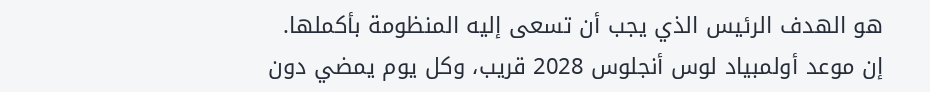هو الهدف الرئيس الذي يجب أن تسعى إليه المنظومة بأكملها.
إن موعد أولمبياد لوس أنجلوس 2028 قريب، وكل يوم يمضي دون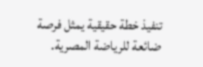تنفيذ خطة حقيقية يمثل فرصة ضائعة للرياضة المصرية.